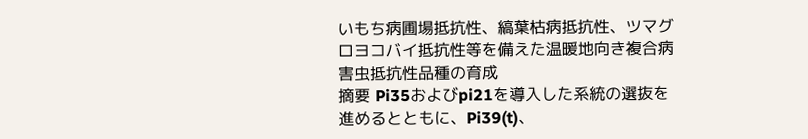いもち病圃場抵抗性、縞葉枯病抵抗性、ツマグロヨコバイ抵抗性等を備えた温暖地向き複合病害虫抵抗性品種の育成
摘要 Pi35およびpi21を導入した系統の選抜を進めるとともに、Pi39(t)、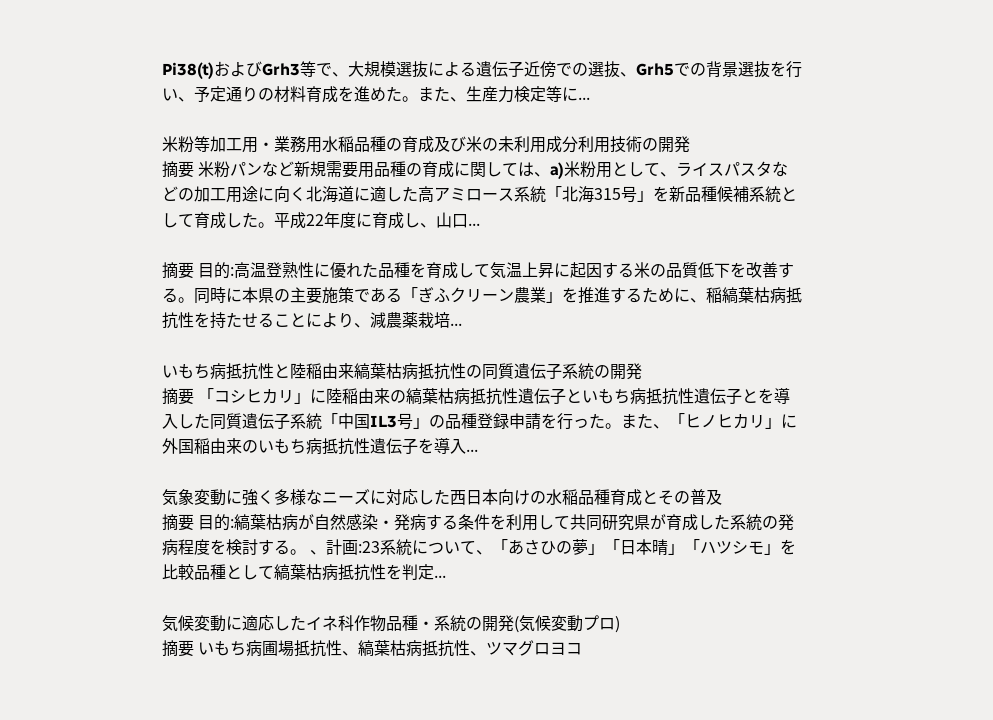Pi38(t)およびGrh3等で、大規模選抜による遺伝子近傍での選抜、Grh5での背景選抜を行い、予定通りの材料育成を進めた。また、生産力検定等に...

米粉等加工用・業務用水稲品種の育成及び米の未利用成分利用技術の開発
摘要 米粉パンなど新規需要用品種の育成に関しては、a)米粉用として、ライスパスタなどの加工用途に向く北海道に適した高アミロース系統「北海315号」を新品種候補系統として育成した。平成22年度に育成し、山口...

摘要 目的:高温登熟性に優れた品種を育成して気温上昇に起因する米の品質低下を改善する。同時に本県の主要施策である「ぎふクリーン農業」を推進するために、稲縞葉枯病抵抗性を持たせることにより、減農薬栽培...

いもち病抵抗性と陸稲由来縞葉枯病抵抗性の同質遺伝子系統の開発
摘要 「コシヒカリ」に陸稲由来の縞葉枯病抵抗性遺伝子といもち病抵抗性遺伝子とを導入した同質遺伝子系統「中国IL3号」の品種登録申請を行った。また、「ヒノヒカリ」に外国稲由来のいもち病抵抗性遺伝子を導入...

気象変動に強く多様なニーズに対応した西日本向けの水稲品種育成とその普及
摘要 目的:縞葉枯病が自然感染・発病する条件を利用して共同研究県が育成した系統の発病程度を検討する。 、計画:23系統について、「あさひの夢」「日本晴」「ハツシモ」を比較品種として縞葉枯病抵抗性を判定...

気候変動に適応したイネ科作物品種・系統の開発(気候変動プロ)
摘要 いもち病圃場抵抗性、縞葉枯病抵抗性、ツマグロヨコ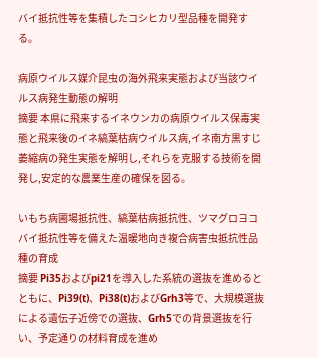バイ抵抗性等を集積したコシヒカリ型品種を開発する。

病原ウイルス媒介昆虫の海外飛来実態および当該ウイルス病発生動態の解明
摘要 本県に飛来するイネウンカの病原ウイルス保毒実態と飛来後のイネ縞葉枯病ウイルス病,イネ南方黒すじ萎縮病の発生実態を解明し,それらを克服する技術を開発し,安定的な農業生産の確保を図る。

いもち病圃場抵抗性、縞葉枯病抵抗性、ツマグロヨコバイ抵抗性等を備えた温暖地向き複合病害虫抵抗性品種の育成
摘要 Pi35およびpi21を導入した系統の選抜を進めるとともに、Pi39(t)、Pi38(t)およびGrh3等で、大規模選抜による遺伝子近傍での選抜、Grh5での背景選抜を行い、予定通りの材料育成を進め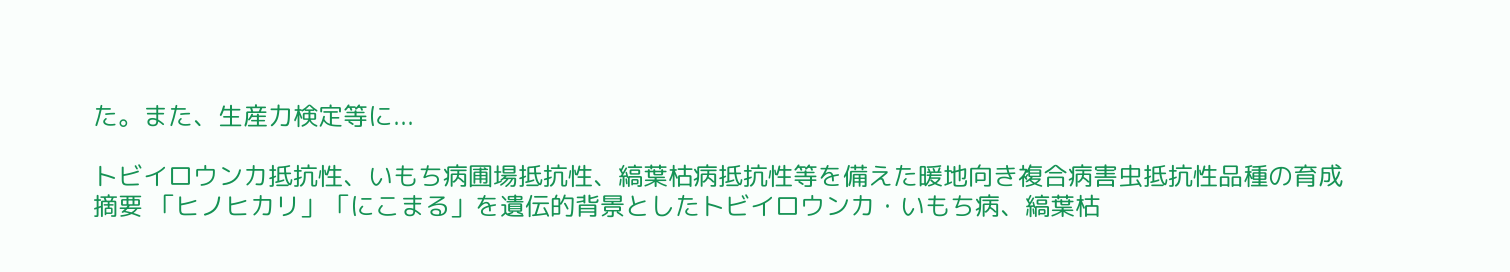た。また、生産力検定等に...

トビイロウンカ抵抗性、いもち病圃場抵抗性、縞葉枯病抵抗性等を備えた暖地向き複合病害虫抵抗性品種の育成
摘要 「ヒノヒカリ」「にこまる」を遺伝的背景としたトビイロウンカ・いもち病、縞葉枯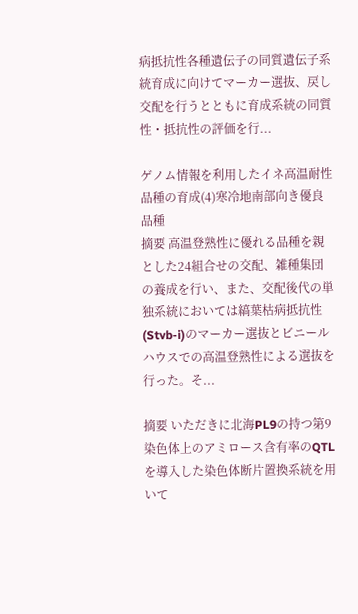病抵抗性各種遺伝子の同質遺伝子系統育成に向けてマーカー選抜、戻し交配を行うとともに育成系統の同質性・抵抗性の評価を行...

ゲノム情報を利用したイネ高温耐性品種の育成(4)寒冷地南部向き優良品種
摘要 高温登熟性に優れる品種を親とした24組合せの交配、雑種集団の養成を行い、また、交配後代の単独系統においては縞葉枯病抵抗性(Stvb-i)のマーカー選抜とビニールハウスでの高温登熟性による選抜を行った。そ...

摘要 いただきに北海PL9の持つ第9染色体上のアミロース含有率のQTLを導入した染色体断片置換系統を用いて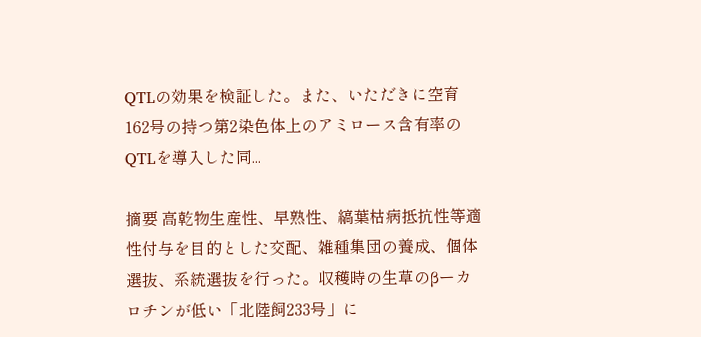QTLの効果を検証した。また、いただきに空育162号の持つ第2染色体上のアミロース含有率のQTLを導入した同...

摘要 高乾物生産性、早熟性、縞葉枯病抵抗性等適性付与を目的とした交配、雑種集団の養成、個体選抜、系統選抜を行った。収穫時の生草のβーカロチンが低い「北陸飼233号」に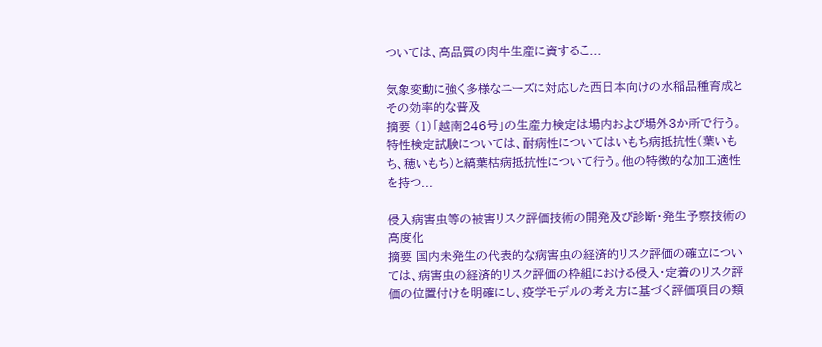ついては、高品質の肉牛生産に資するこ...

気象変動に強く多様なニーズに対応した西日本向けの水稲品種育成とその効率的な普及
摘要 (1)「越南246号」の生産力検定は場内および場外3か所で行う。特性検定試験については、耐病性についてはいもち病抵抗性(葉いもち、穂いもち)と縞葉枯病抵抗性について行う。他の特徴的な加工適性を持つ...

侵入病害虫等の被害リスク評価技術の開発及び診断・発生予察技術の高度化
摘要 国内未発生の代表的な病害虫の経済的リスク評価の確立については、病害虫の経済的リスク評価の枠組における侵入・定着のリスク評価の位置付けを明確にし、疫学モデルの考え方に基づく評価項目の類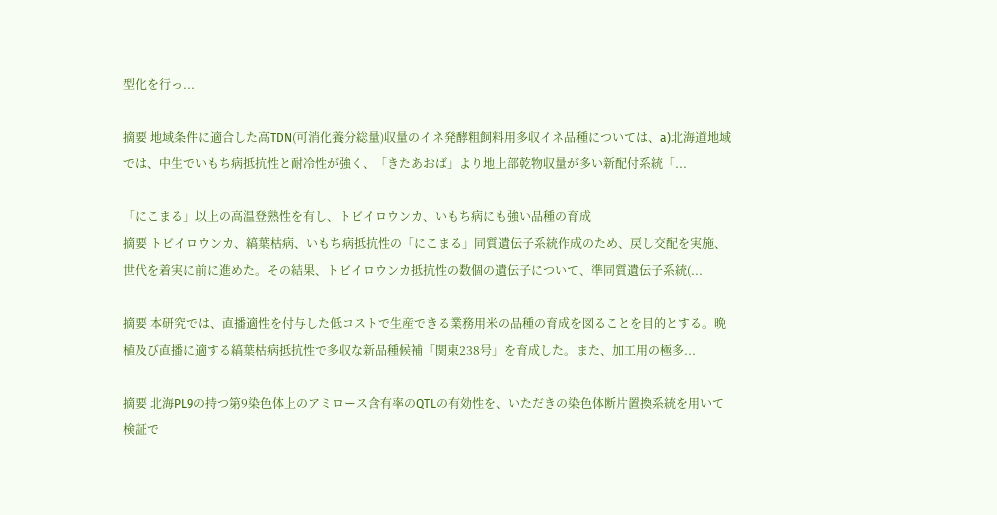型化を行っ...

摘要 地域条件に適合した高TDN(可消化養分総量)収量のイネ発酵粗飼料用多収イネ品種については、a)北海道地域では、中生でいもち病抵抗性と耐冷性が強く、「きたあおば」より地上部乾物収量が多い新配付系統「...

「にこまる」以上の高温登熟性を有し、トビイロウンカ、いもち病にも強い品種の育成
摘要 トビイロウンカ、縞葉枯病、いもち病抵抗性の「にこまる」同質遺伝子系統作成のため、戻し交配を実施、世代を着実に前に進めた。その結果、トビイロウンカ抵抗性の数個の遺伝子について、準同質遺伝子系統(...

摘要 本研究では、直播適性を付与した低コストで生産できる業務用米の品種の育成を図ることを目的とする。晩植及び直播に適する縞葉枯病抵抗性で多収な新品種候補「関東238号」を育成した。また、加工用の極多...

摘要 北海PL9の持つ第9染色体上のアミロース含有率のQTLの有効性を、いただきの染色体断片置換系統を用いて検証で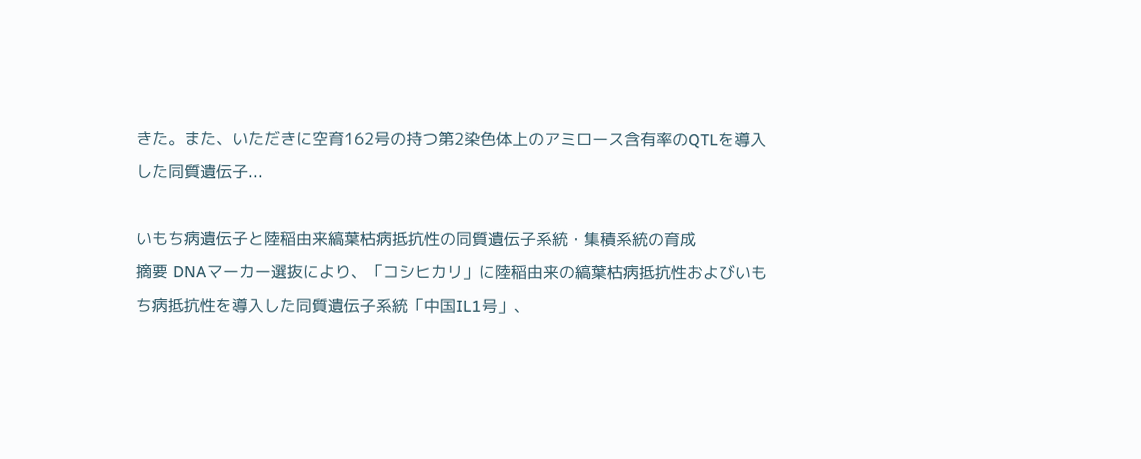きた。また、いただきに空育162号の持つ第2染色体上のアミロース含有率のQTLを導入した同質遺伝子...

いもち病遺伝子と陸稲由来縞葉枯病抵抗性の同質遺伝子系統・集積系統の育成
摘要 DNAマーカー選抜により、「コシヒカリ」に陸稲由来の縞葉枯病抵抗性およびいもち病抵抗性を導入した同質遺伝子系統「中国IL1号」、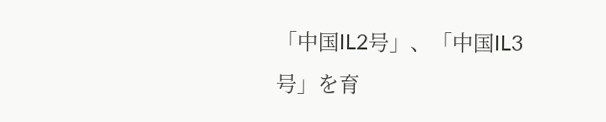「中国IL2号」、「中国IL3号」を育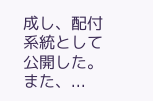成し、配付系統として公開した。また、...